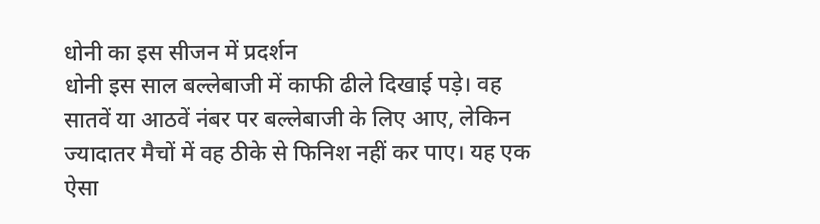धोनी का इस सीजन में प्रदर्शन
धोनी इस साल बल्लेबाजी में काफी ढीले दिखाई पड़े। वह सातवें या आठवें नंबर पर बल्लेबाजी के लिए आए, लेकिन ज्यादातर मैचों में वह ठीके से फिनिश नहीं कर पाए। यह एक ऐसा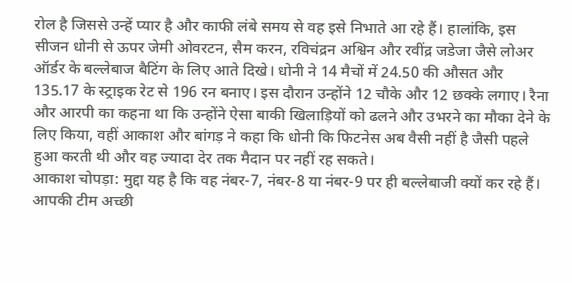रोल है जिससे उन्हें प्यार है और काफी लंबे समय से वह इसे निभाते आ रहे हैं। हालांकि, इस सीजन धोनी से ऊपर जेमी ओवरटन, सैम करन, रविचंद्रन अश्विन और रवींद्र जडेजा जैसे लोअर ऑर्डर के बल्लेबाज बैटिंग के लिए आते दिखे। धोनी ने 14 मैचों में 24.50 की औसत और 135.17 के स्ट्राइक रेट से 196 रन बनाए। इस दौरान उन्होंने 12 चौके और 12 छक्के लगाए। रैना और आरपी का कहना था कि उन्होंने ऐसा बाकी खिलाड़ियों को ढलने और उभरने का मौका देने के लिए किया, वहीं आकाश और बांगड़ ने कहा कि धोनी कि फिटनेस अब वैसी नहीं है जैसी पहले हुआ करती थी और वह ज्यादा देर तक मैदान पर नहीं रह सकते।
आकाश चोपड़ा: मुद्दा यह है कि वह नंबर-7, नंबर-8 या नंबर-9 पर ही बल्लेबाजी क्यों कर रहे हैं। आपकी टीम अच्छी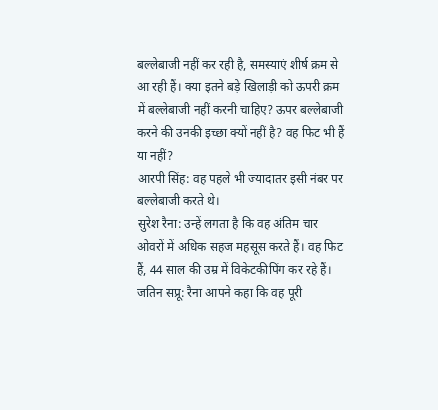बल्लेबाजी नहीं कर रही है, समस्याएं शीर्ष क्रम से आ रही हैं। क्या इतने बड़े खिलाड़ी को ऊपरी क्रम में बल्लेबाजी नहीं करनी चाहिए? ऊपर बल्लेबाजी करने की उनकी इच्छा क्यों नहीं है? वह फिट भी हैं या नहीं?
आरपी सिंह: वह पहले भी ज्यादातर इसी नंबर पर बल्लेबाजी करते थे।
सुरेश रैना: उन्हें लगता है कि वह अंतिम चार ओवरों में अधिक सहज महसूस करते हैं। वह फिट हैं, 44 साल की उम्र में विकेटकीपिंग कर रहे हैं।
जतिन सप्रू: रैना आपने कहा कि वह पूरी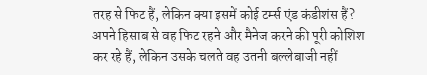तरह से फिट हैं, लेकिन क्या इसमें कोई टर्म्स एंड कंडीशंस हैं? अपने हिसाब से वह फिट रहने और मैनेज करने की पूरी कोशिश कर रहे हैं, लेकिन उसके चलते वह उतनी बल्लेबाजी नहीं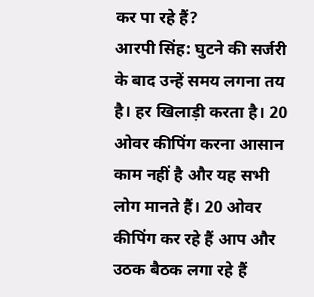कर पा रहे हैं?
आरपी सिंह: घुटने की सर्जरी के बाद उन्हें समय लगना तय है। हर खिलाड़ी करता है। 20 ओवर कीपिंग करना आसान काम नहीं है और यह सभी लोग मानते हैं। 20 ओवर कीपिंग कर रहे हैं आप और उठक बैठक लगा रहे हैं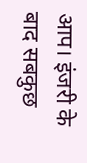आप। इंजरी के बाद सबकुछ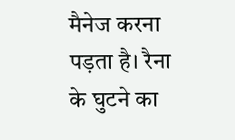मैनेज करना पड़ता है। रैना के घुटने का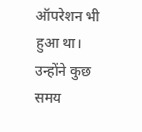ऑपरेशन भी हुआ था। उन्होंने कुछ समय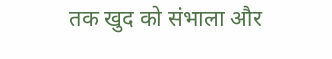तक खुद को संभाला और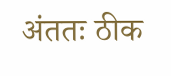अंततः ठीक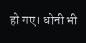हो गए। धोनी भी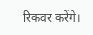रिकवर करेंगे।